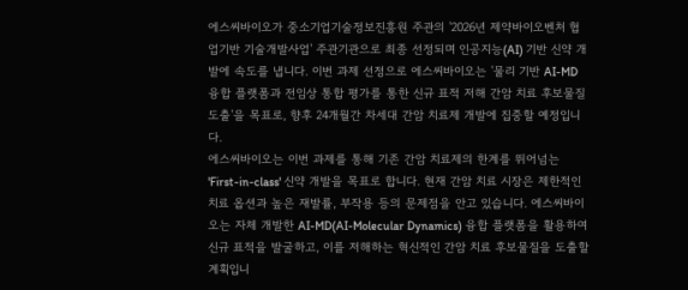에스씨바이오가 중소기업기술정보진흥원 주관의 '2026년 제약바이오벤처 협업기반 기술개발사업' 주관기관으로 최종 선정되며 인공지능(AI) 기반 신약 개발에 속도를 냅니다. 이번 과제 선정으로 에스씨바이오는 '물리 기반 AI-MD 융합 플랫폼과 전임상 통합 평가를 통한 신규 표적 저해 간암 치료 후보물질 도출'을 목표로, 향후 24개월간 차세대 간암 치료제 개발에 집중할 예정입니다.
에스씨바이오는 이번 과제를 통해 기존 간암 치료제의 한계를 뛰어넘는 'First-in-class' 신약 개발을 목표로 합니다. 현재 간암 치료 시장은 제한적인 치료 옵션과 높은 재발률, 부작용 등의 문제점을 안고 있습니다. 에스씨바이오는 자체 개발한 AI-MD(AI-Molecular Dynamics) 융합 플랫폼을 활용하여 신규 표적을 발굴하고, 이를 저해하는 혁신적인 간암 치료 후보물질을 도출할 계획입니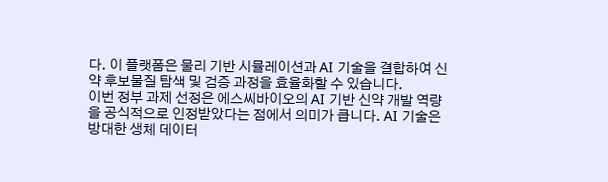다. 이 플랫폼은 물리 기반 시뮬레이션과 AI 기술을 결합하여 신약 후보물질 탐색 및 검증 과정을 효율화할 수 있습니다.
이번 정부 과제 선정은 에스씨바이오의 AI 기반 신약 개발 역량을 공식적으로 인정받았다는 점에서 의미가 큽니다. AI 기술은 방대한 생체 데이터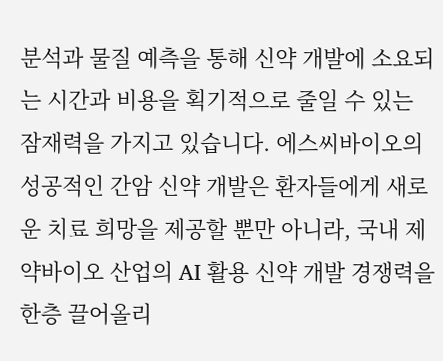분석과 물질 예측을 통해 신약 개발에 소요되는 시간과 비용을 획기적으로 줄일 수 있는 잠재력을 가지고 있습니다. 에스씨바이오의 성공적인 간암 신약 개발은 환자들에게 새로운 치료 희망을 제공할 뿐만 아니라, 국내 제약바이오 산업의 AI 활용 신약 개발 경쟁력을 한층 끌어올리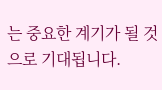는 중요한 계기가 될 것으로 기대됩니다.